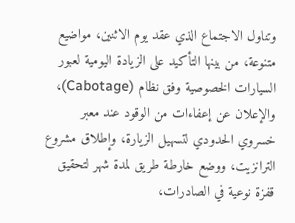وتناول الاجتماع الذي عقد يوم الاثنين، مواضيع متنوعة، من بينها التأكيد على الزيادة اليومية لعبور السيارات الخصوصية وفق نظام (Cabotage)، والإعلان عن إعفاءات من الوقود عند معبر خسروي الحدودي لتسهيل الزيارة، وإطلاق مشروع الترانزيت، ووضع خارطة طريق لمدة شهر لتحقيق قفزة نوعية في الصادرات،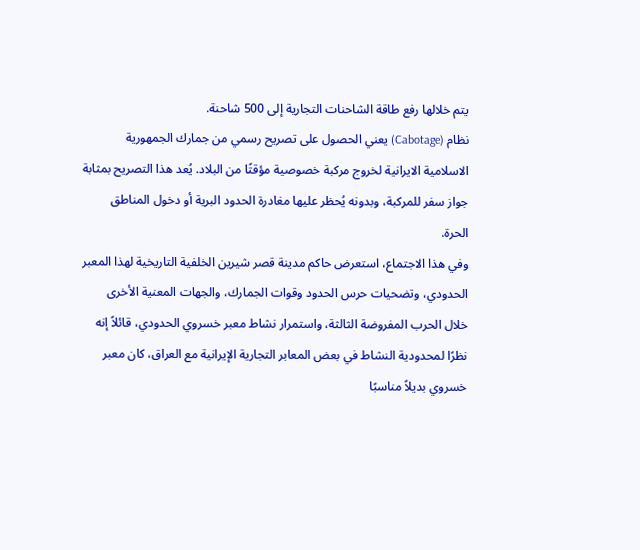يتم خلالها رفع طاقة الشاحنات التجارية إلى 500 شاحنة.
نظام (Cabotage) يعني الحصول على تصريح رسمي من جمارك الجمهورية الاسلامية الايرانية لخروج مركبة خصوصية مؤقتًا من البلاد. يُعد هذا التصريح بمثابة جواز سفر للمركبة، وبدونه يُحظر عليها مغادرة الحدود البرية أو دخول المناطق الحرة.
وفي هذا الاجتماع، استعرض حاكم مدينة قصر شيرين الخلفية التاريخية لهذا المعبر الحدودي، وتضحيات حرس الحدود وقوات الجمارك، والجهات المعنية الأخرى خلال الحرب المفروضة الثالثة، واستمرار نشاط معبر خسروي الحدودي، قائلاً إنه نظرًا لمحدودية النشاط في بعض المعابر التجارية الإيرانية مع العراق، كان معبر خسروي بديلاً مناسبًا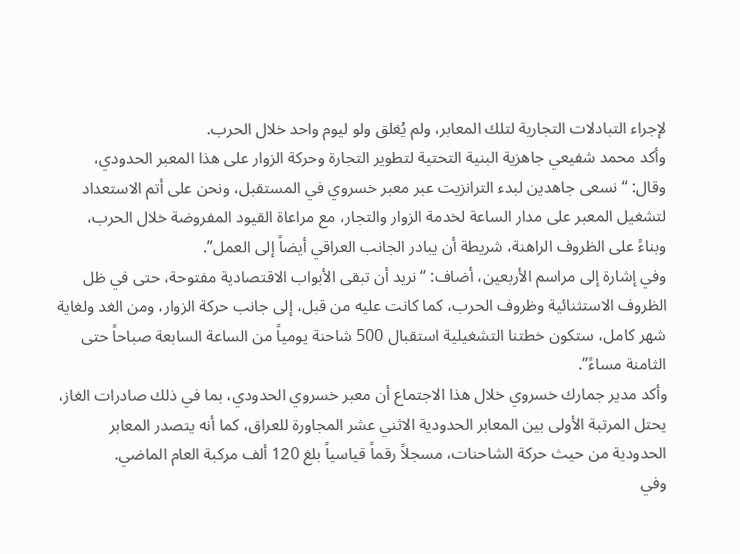لإجراء التبادلات التجارية لتلك المعابر، ولم يُغلق ولو ليوم واحد خلال الحرب.
وأكد محمد شفيعي جاهزية البنية التحتية لتطوير التجارة وحركة الزوار على هذا المعبر الحدودي، وقال: “نسعى جاهدين لبدء الترانزيت عبر معبر خسروي في المستقبل، ونحن على أتم الاستعداد لتشغيل المعبر على مدار الساعة لخدمة الزوار والتجار، مع مراعاة القيود المفروضة خلال الحرب، وبناءً على الظروف الراهنة، شريطة أن يبادر الجانب العراقي أيضاً إلى العمل”.
وفي إشارة إلى مراسم الأربعين، أضاف: “نريد أن تبقى الأبواب الاقتصادية مفتوحة، حتى في ظل الظروف الاستثنائية وظروف الحرب، كما كانت عليه من قبل، إلى جانب حركة الزوار، ومن الغد ولغاية شهر كامل، ستكون خطتنا التشغيلية استقبال 500 شاحنة يومياً من الساعة السابعة صباحاً حتى الثامنة مساءً”.
وأكد مدير جمارك خسروي خلال هذا الاجتماع أن معبر خسروي الحدودي، بما في ذلك صادرات الغاز، يحتل المرتبة الأولى بين المعابر الحدودية الاثني عشر المجاورة للعراق، كما أنه يتصدر المعابر الحدودية من حيث حركة الشاحنات، مسجلاً رقماً قياسياً بلغ 120 ألف مركبة العام الماضي.
وفي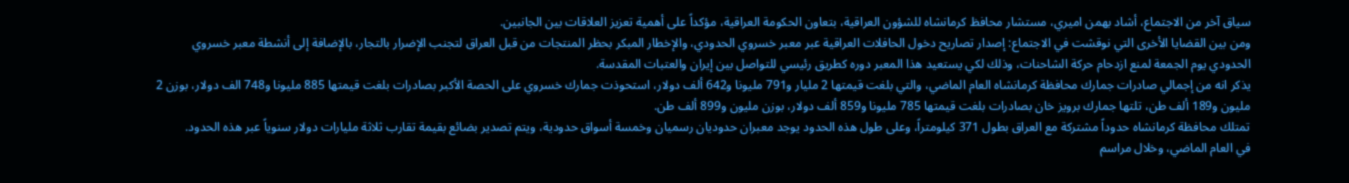سياق آخر من الاجتماع، أشاد بهمن اميري، مستشار محافظ كرمانشاه للشؤون العراقية، بتعاون الحكومة العراقية، مؤكداً على أهمية تعزيز العلاقات بين الجانبين.
ومن بين القضايا الأخرى التي نوقشت في الاجتماع: إصدار تصاريح دخول الحافلات العراقية عبر معبر خسروي الحدودي، والإخطار المبكر بحظر المنتجات من قبل العراق لتجنب الإضرار بالتجار، بالإضافة إلى أنشطة معبر خسروي الحدودي يوم الجمعة لمنع ازدحام حركة الشاحنات، وذلك لكي يستعيد هذا المعبر دوره كطريق رئيسي للتواصل بين إيران والعتبات المقدسة.
يذكر انه من إجمالي صادرات جمارك محافظة كرمانشاه العام الماضي، والتي بلغت قيمتها 2 مليار و791 مليونا و642 ألف دولار، استحوذت جمارك خسروي على الحصة الأكبر بصادرات بلغت قيمتها 885 مليونا و748 الف دولار، بوزن 2 مليون و189 ألف طن، تلتها جمارك برويز خان بصادرات بلغت قيمتها 785 مليونا و859 ألف دولار، بوزن مليون و899 ألف طن.
تمتلك محافظة كرمانشاه حدوداً مشتركة مع العراق بطول 371 كيلومتراً، وعلى طول هذه الحدود يوجد معبران حدوديان رسميان وخمسة أسواق حدودية، ويتم تصدير بضائع بقيمة تقارب ثلاثة مليارات دولار سنوياً عبر هذه الحدود.
في العام الماضي، وخلال مراسم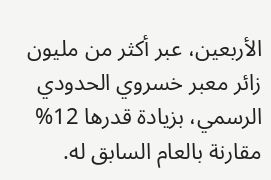الأربعين، عبر أكثر من مليون زائر معبر خسروي الحدودي الرسمي، بزيادة قدرها 12% مقارنة بالعام السابق له.